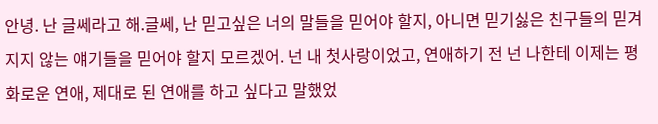안녕. 난 글쎄라고 해.글쎄, 난 믿고싶은 너의 말들을 믿어야 할지, 아니면 믿기싫은 친구들의 믿겨지지 않는 얘기들을 믿어야 할지 모르겠어. 넌 내 첫사랑이었고, 연애하기 전 넌 나한테 이제는 평화로운 연애, 제대로 된 연애를 하고 싶다고 말했었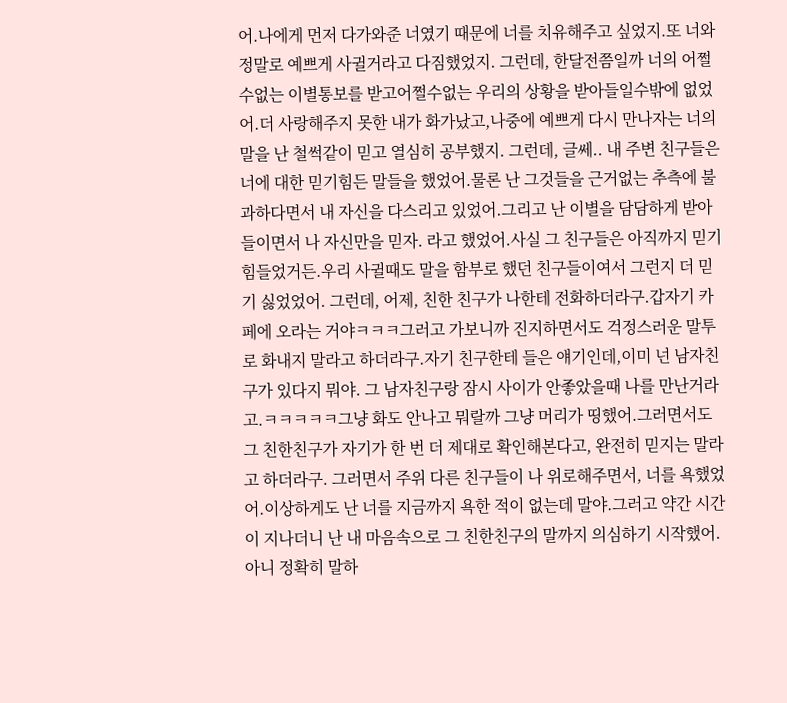어.나에게 먼저 다가와준 너였기 때문에 너를 치유해주고 싶었지.또 너와 정말로 예쁘게 사귈거라고 다짐했었지. 그런데, 한달전쯤일까 너의 어쩔수없는 이별통보를 받고어쩔수없는 우리의 상황을 받아들일수밖에 없었어.더 사랑해주지 못한 내가 화가났고,나중에 예쁘게 다시 만나자는 너의 말을 난 철썩같이 믿고 열심히 공부했지. 그런데, 글쎄.. 내 주변 친구들은 너에 대한 믿기힘든 말들을 했었어.물론 난 그것들을 근거없는 추측에 불과하다면서 내 자신을 다스리고 있었어.그리고 난 이별을 담담하게 받아들이면서 나 자신만을 믿자. 라고 했었어.사실 그 친구들은 아직까지 믿기 힘들었거든.우리 사귈때도 말을 함부로 했던 친구들이여서 그런지 더 믿기 싫었었어. 그런데, 어제, 친한 친구가 나한테 전화하더라구.갑자기 카페에 오라는 거야ㅋㅋㅋ그러고 가보니까 진지하면서도 걱정스러운 말투로 화내지 말라고 하더라구.자기 친구한테 들은 얘기인데,이미 넌 남자친구가 있다지 뭐야. 그 남자친구랑 잠시 사이가 안좋았을때 나를 만난거라고.ㅋㅋㅋㅋㅋ그냥 화도 안나고 뭐랄까 그냥 머리가 띵했어.그러면서도 그 친한친구가 자기가 한 번 더 제대로 확인해본다고, 완전히 믿지는 말라고 하더라구. 그러면서 주위 다른 친구들이 나 위로해주면서, 너를 욕했었어.이상하게도 난 너를 지금까지 욕한 적이 없는데 말야.그러고 약간 시간이 지나더니 난 내 마음속으로 그 친한친구의 말까지 의심하기 시작했어.아니 정확히 말하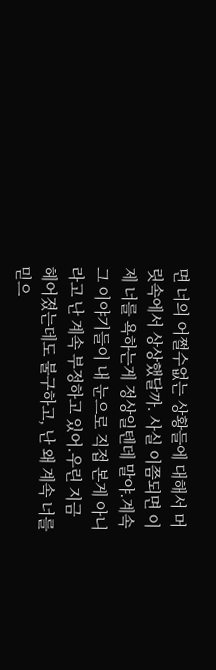면 너의 어쩔수없는 상황들에 대해서 머릿속에서 상상했달까. 사실 이쯤되면 이제 너를 욕하는게 정상일텐데 말야.계속 그 이야기들이 내 눈으로 직접 본게 아니라고 난 계속 부정하고 있어.우린 지금 헤어졌는데도 불구하고, 난 왜 계속 너를 믿으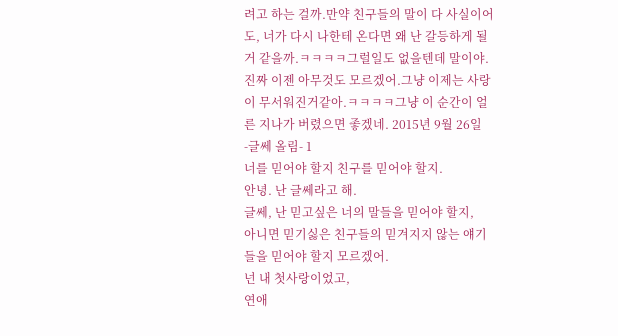려고 하는 걸까.만약 친구들의 말이 다 사실이어도, 너가 다시 나한테 온다면 왜 난 갈등하게 될거 같을까.ㅋㅋㅋㅋ그럴일도 없을텐데 말이야. 진짜 이젠 아무것도 모르겠어.그냥 이제는 사랑이 무서워진거같아.ㅋㅋㅋㅋ그냥 이 순간이 얼른 지나가 버렸으면 좋겠네. 2015년 9월 26일 -글쎄 올림- 1
너를 믿어야 할지 친구를 믿어야 할지.
안녕. 난 글쎄라고 해.
글쎄, 난 믿고싶은 너의 말들을 믿어야 할지,
아니면 믿기싫은 친구들의 믿겨지지 않는 얘기들을 믿어야 할지 모르겠어.
넌 내 첫사랑이었고,
연애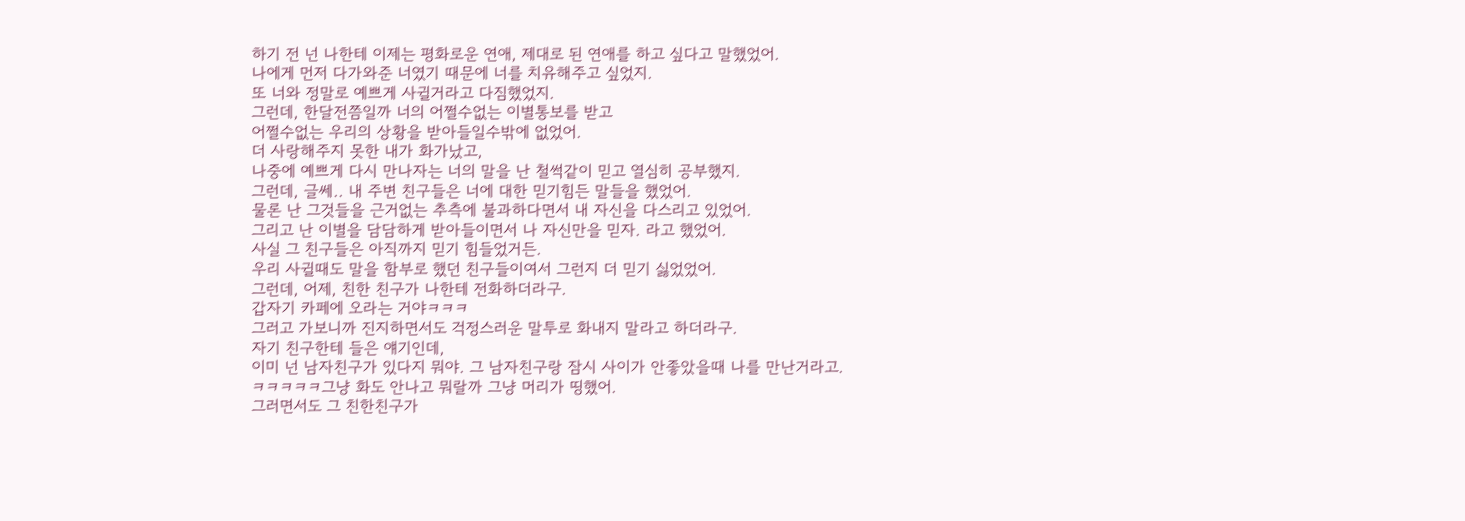하기 전 넌 나한테 이제는 평화로운 연애, 제대로 된 연애를 하고 싶다고 말했었어.
나에게 먼저 다가와준 너였기 때문에 너를 치유해주고 싶었지.
또 너와 정말로 예쁘게 사귈거라고 다짐했었지.
그런데, 한달전쯤일까 너의 어쩔수없는 이별통보를 받고
어쩔수없는 우리의 상황을 받아들일수밖에 없었어.
더 사랑해주지 못한 내가 화가났고,
나중에 예쁘게 다시 만나자는 너의 말을 난 철썩같이 믿고 열심히 공부했지.
그런데, 글쎄.. 내 주변 친구들은 너에 대한 믿기힘든 말들을 했었어.
물론 난 그것들을 근거없는 추측에 불과하다면서 내 자신을 다스리고 있었어.
그리고 난 이별을 담담하게 받아들이면서 나 자신만을 믿자. 라고 했었어.
사실 그 친구들은 아직까지 믿기 힘들었거든.
우리 사귈때도 말을 함부로 했던 친구들이여서 그런지 더 믿기 싫었었어.
그런데, 어제, 친한 친구가 나한테 전화하더라구.
갑자기 카페에 오라는 거야ㅋㅋㅋ
그러고 가보니까 진지하면서도 걱정스러운 말투로 화내지 말라고 하더라구.
자기 친구한테 들은 얘기인데,
이미 넌 남자친구가 있다지 뭐야. 그 남자친구랑 잠시 사이가 안좋았을때 나를 만난거라고.
ㅋㅋㅋㅋㅋ그냥 화도 안나고 뭐랄까 그냥 머리가 띵했어.
그러면서도 그 친한친구가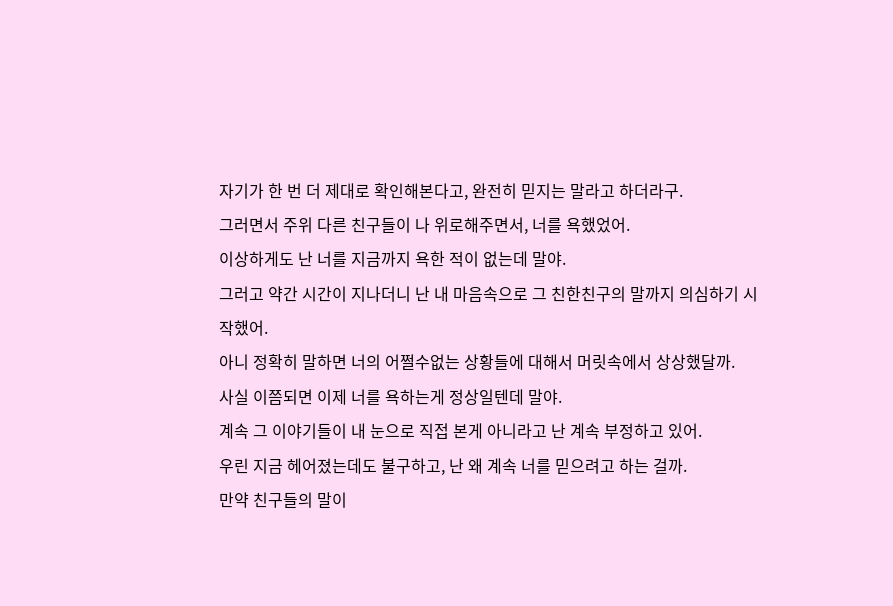자기가 한 번 더 제대로 확인해본다고, 완전히 믿지는 말라고 하더라구.
그러면서 주위 다른 친구들이 나 위로해주면서, 너를 욕했었어.
이상하게도 난 너를 지금까지 욕한 적이 없는데 말야.
그러고 약간 시간이 지나더니 난 내 마음속으로 그 친한친구의 말까지 의심하기 시작했어.
아니 정확히 말하면 너의 어쩔수없는 상황들에 대해서 머릿속에서 상상했달까.
사실 이쯤되면 이제 너를 욕하는게 정상일텐데 말야.
계속 그 이야기들이 내 눈으로 직접 본게 아니라고 난 계속 부정하고 있어.
우린 지금 헤어졌는데도 불구하고, 난 왜 계속 너를 믿으려고 하는 걸까.
만약 친구들의 말이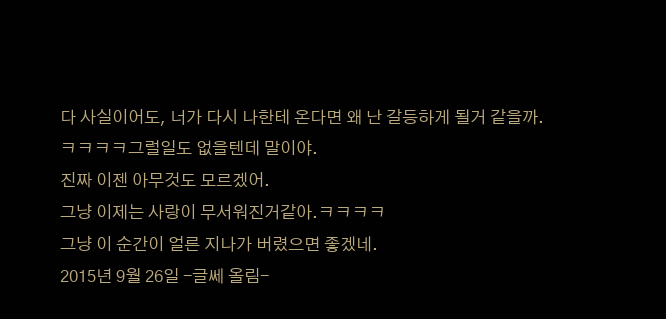다 사실이어도, 너가 다시 나한테 온다면 왜 난 갈등하게 될거 같을까.
ㅋㅋㅋㅋ그럴일도 없을텐데 말이야.
진짜 이젠 아무것도 모르겠어.
그냥 이제는 사랑이 무서워진거같아.ㅋㅋㅋㅋ
그냥 이 순간이 얼른 지나가 버렸으면 좋겠네.
2015년 9월 26일 -글쎄 올림-